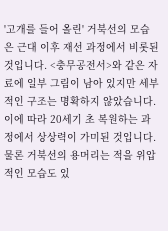'고개를 들어 올린' 거북선의 모습은 근대 이후 재선 과정에서 비롯된 것입니다. <충무공전서>와 같은 자료에 일부 그림이 남아 있지만 세부적인 구조는 명확하지 않았습니다. 이에 따라 20세기 초 복원하는 과정에서 상상력이 가미된 것입니다. 물론 거북선의 용머리는 적을 위압적인 모습도 있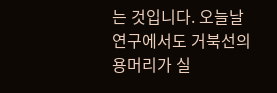는 것입니다. 오늘날 연구에서도 거북선의 용머리가 실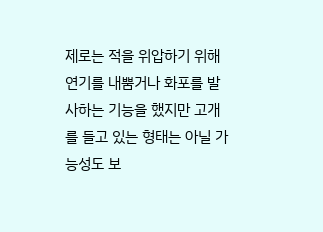제로는 적을 위압하기 위해 연기를 내뿜거나 화포를 발사하는 기능을 했지만 고개를 들고 있는 형태는 아닐 가능성도 보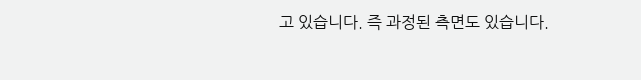고 있습니다. 즉 과정된 측면도 있습니다.